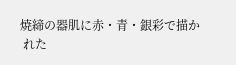焼締の器肌に赤・青・銀彩で描か
 れた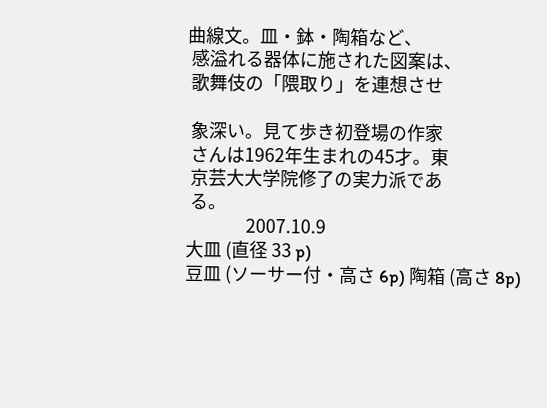曲線文。皿・鉢・陶箱など、
 感溢れる器体に施された図案は、
 歌舞伎の「隈取り」を連想させ

 象深い。見て歩き初登場の作家
 さんは1962年生まれの45才。東
 京芸大大学院修了の実力派であ
 る。
               2007.10.9
大皿 (直径 33 p)
豆皿 (ソーサー付・高さ 6p) 陶箱 (高さ 8p)